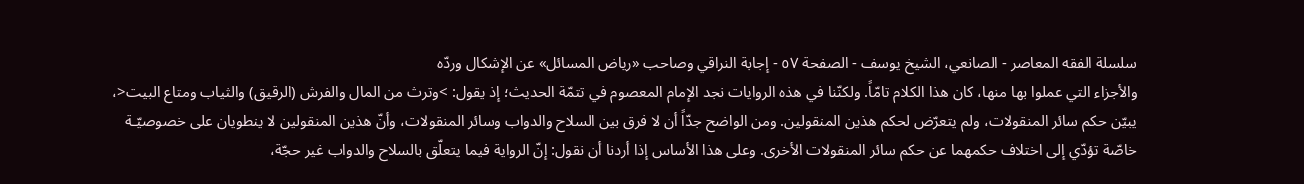سلسلة الفقه المعاصر - الصانعي، الشيخ يوسف - الصفحة ٥٧ - إجابة النراقي وصاحب «رياض المسائل» عن الإشكال وردّه
والأجزاء التي عملوا بها منها، كان هذا الكلام تامّاً. ولكنّنا في هذه الروايات نجد الإمام المعصوم في تتمّة الحديث؛ إذ يقول: >وترث من المال والفرش (الرقيق) والثياب ومتاع البيت<، يبيّن حكم سائر المنقولات، ولم يتعرّض لحكم هذين المنقولين. ومن الواضح جدّاً أن لا فرق بين السلاح والدواب وسائر المنقولات، وأنّ هذين المنقولين لا ينطويان على خصوصيّـة خاصّة تؤدّي إلى اختلاف حكمهما عن حكم سائر المنقولات الأخرى. وعلى هذا الأساس إذا أردنا أن نقول: إنّ الرواية فيما يتعلّق بالسلاح والدواب غير حجّة،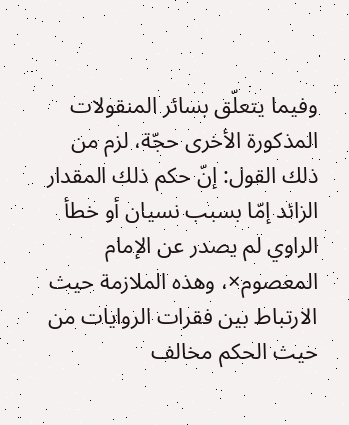وفيما يتعلّق بسائر المنقولات المذكورة الأخرى حجّة، لزم من ذلك القول: إنّ حكم ذلك المقدار الزائد إمّا بسبب نسيان أو خطأ الراوي لم يصدر عن الإمام المعصوم×، وهذه الملازمة حيث الارتباط بين فقرات الروايات من حيث الحكم مخالف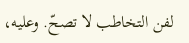لفن التخاطب لا تصحّ. وعليه،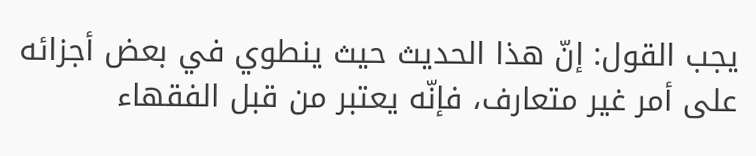يجب القول: إنّ هذا الحديث حيث ينطوي في بعض أجزائه على أمر غير متعارف، فإنّه يعتبر من قبل الفقهاء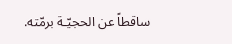ساقطاً عن الحجيّـة برمّته.